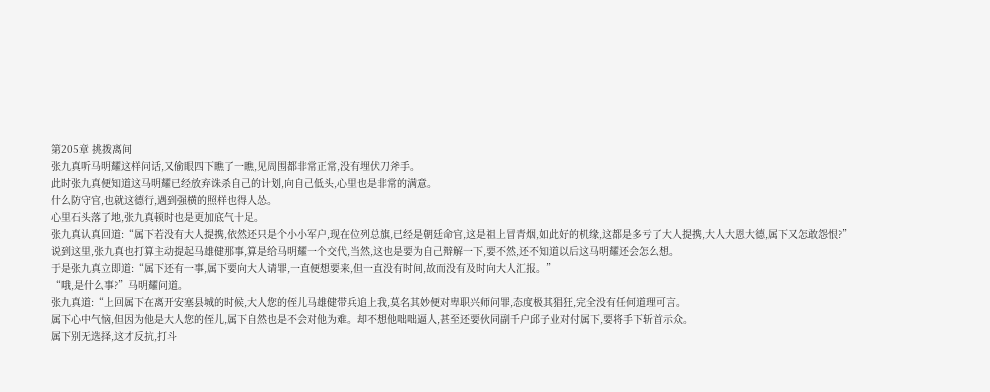第205章 挑拨离间
张九真听马明耀这样问话,又偷眼四下瞧了一瞧,见周围都非常正常,没有埋伏刀斧手。
此时张九真便知道这马明耀已经放弃诛杀自己的计划,向自己低头,心里也是非常的满意。
什么防守官,也就这德行,遇到强横的照样也得人怂。
心里石头落了地,张九真顿时也是更加底气十足。
张九真认真回道:“属下若没有大人提携,依然还只是个小小军户,现在位列总旗,已经是朝廷命官,这是祖上冒青烟,如此好的机缘,这都是多亏了大人提携,大人大恩大德,属下又怎敢怨恨?”
说到这里,张九真也打算主动提起马雄健那事,算是给马明耀一个交代,当然,这也是要为自己辩解一下,要不然,还不知道以后这马明耀还会怎么想。
于是张九真立即道:“属下还有一事,属下要向大人请罪,一直便想要来,但一直没有时间,故而没有及时向大人汇报。”
“哦,是什么事?”马明耀问道。
张九真道:“上回属下在离开安塞县城的时候,大人您的侄儿马雄健带兵追上我,莫名其妙便对卑职兴师问罪,态度极其猖狂,完全没有任何道理可言。
属下心中气恼,但因为他是大人您的侄儿,属下自然也是不会对他为难。却不想他咄咄逼人,甚至还要伙同副千户邱子业对付属下,要将手下斩首示众。
属下别无选择,这才反抗,打斗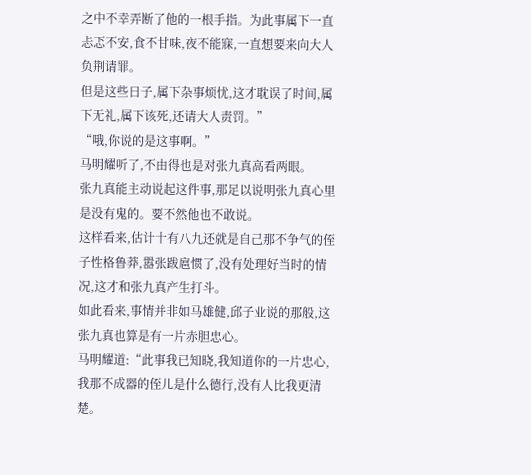之中不幸弄断了他的一根手指。为此事属下一直忐忑不安,食不甘味,夜不能寐,一直想要来向大人负荆请罪。
但是这些日子,属下杂事烦忧,这才耽误了时间,属下无礼,属下该死,还请大人责罚。”
“哦,你说的是这事啊。”
马明耀听了,不由得也是对张九真高看两眼。
张九真能主动说起这件事,那足以说明张九真心里是没有鬼的。要不然他也不敢说。
这样看来,估计十有八九还就是自己那不争气的侄子性格鲁莽,嚣张跋扈惯了,没有处理好当时的情况,这才和张九真产生打斗。
如此看来,事情并非如马雄健,邱子业说的那般,这张九真也算是有一片赤胆忠心。
马明耀道:“此事我已知晓,我知道你的一片忠心,我那不成器的侄儿是什么德行,没有人比我更清楚。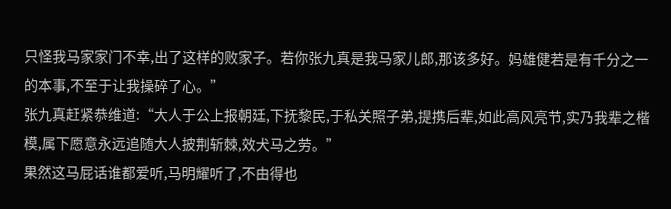只怪我马家家门不幸,出了这样的败家子。若你张九真是我马家儿郎,那该多好。妈雄健若是有千分之一的本事,不至于让我操碎了心。”
张九真赶紧恭维道:“大人于公上报朝廷,下抚黎民,于私关照子弟,提携后辈,如此高风亮节,实乃我辈之楷模,属下愿意永远追随大人披荆斩棘,效犬马之劳。”
果然这马屁话谁都爱听,马明耀听了,不由得也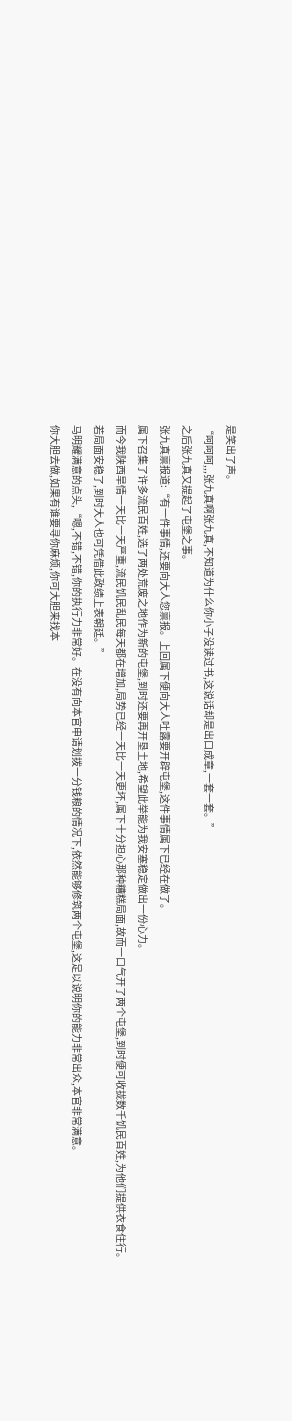是笑出了声。
“呵呵呵,,,张九真啊张九真,不知道为什么你小子没读过书,这说话却是出口成章,一套一套。”
之后张九真又提起了屯堡之事。
张九真禀报道:“有一件事情,还要向大人您禀报。上回属下便向大人吐露要开辟屯堡,这件事情属下已经在做了。
属下召集了许多流民百姓,选了两处荒废之地作为新的屯堡,到时还要再开垦土地,希望此举能为我安塞稳定做出一份心力。
而今我陕西旱情一天比一天严重,流民饥民乱民每天都在增加,局势已经一天比一天更坏,属下十分担心那种糟糕局面,故而一口气开了两个屯堡,到时便可收拢数千饥民百姓,为他们提供衣食住行。
若局面安稳了,到时大人也可凭借此政绩上表朝廷。”
马明耀满意的点头,“嗯,不错,不错,你的执行力非常好。在没有向本官申请划拨一分钱粮的情况下,依然能够修筑两个屯堡,这足以说明你的能力非常出众,本官非常满意。
你大胆去做,如果有谁要寻你麻烦,你可大胆来找本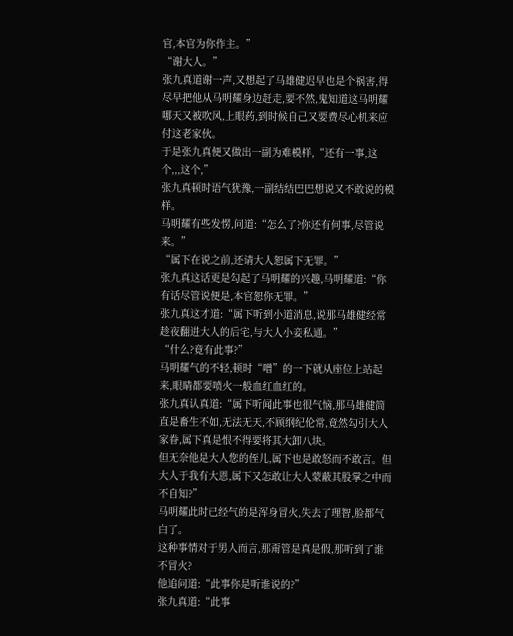官,本官为你作主。”
“谢大人。”
张九真道谢一声,又想起了马雄健迟早也是个祸害,得尽早把他从马明耀身边赶走,要不然,鬼知道这马明耀哪天又被吹风,上眼药,到时候自己又要费尽心机来应付这老家伙。
于是张九真便又做出一副为难模样,“还有一事,这个,,,这个,”
张九真顿时语气犹豫,一副结结巴巴想说又不敢说的模样。
马明耀有些发愣,问道:“怎么了?你还有何事,尽管说来。”
“属下在说之前,还请大人恕属下无罪。”
张九真这话更是勾起了马明耀的兴趣,马明耀道:“你有话尽管说便是,本官恕你无罪。”
张九真这才道:“属下听到小道消息,说那马雄健经常趁夜翻进大人的后宅,与大人小妾私通。”
“什么?竟有此事?”
马明耀气的不轻,顿时“噌”的一下就从座位上站起来,眼睛都要喷火一般血红血红的。
张九真认真道:“属下听闻此事也很气恼,那马雄健简直是畜生不如,无法无天,不顾纲纪伦常,竟然勾引大人家眷,属下真是恨不得要将其大卸八块。
但无奈他是大人您的侄儿,属下也是敢怒而不敢言。但大人于我有大恩,属下又怎敢让大人蒙蔽其股掌之中而不自知?”
马明耀此时已经气的是浑身冒火,失去了理智,脸都气白了。
这种事情对于男人而言,那甭管是真是假,那听到了谁不冒火?
他追问道:“此事你是听谁说的?”
张九真道:“此事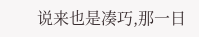说来也是凑巧,那一日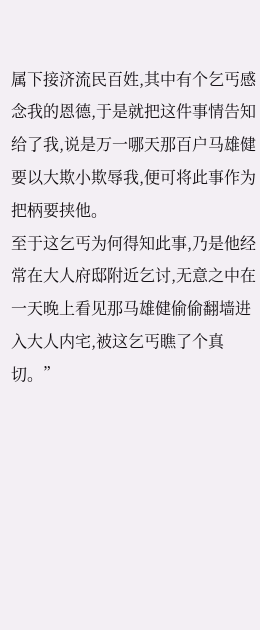属下接济流民百姓,其中有个乞丐感念我的恩德,于是就把这件事情告知给了我,说是万一哪天那百户马雄健要以大欺小欺辱我,便可将此事作为把柄要挟他。
至于这乞丐为何得知此事,乃是他经常在大人府邸附近乞讨,无意之中在一天晚上看见那马雄健偷偷翻墙进入大人内宅,被这乞丐瞧了个真切。”